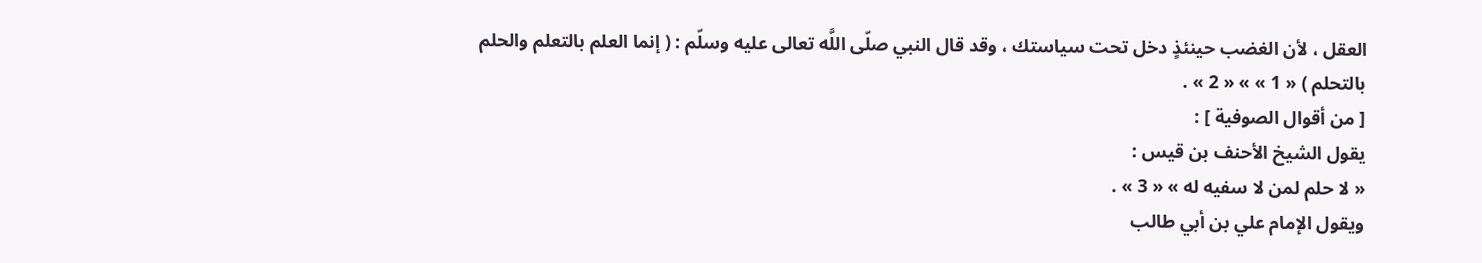العقل ، لأن الغضب حينئذٍ دخل تحت سياستك ، وقد قال النبي صلّى اللَّه تعالى عليه وسلّم : ( إنما العلم بالتعلم والحلم بالتحلم ) « 1 » » « 2 » .
[ من أقوال الصوفية ] :
يقول الشيخ الأحنف بن قيس :
« لا حلم لمن لا سفيه له » « 3 » .
ويقول الإمام علي بن أبي طالب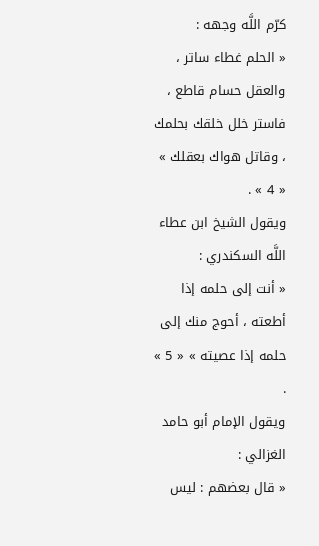كرّم اللَّه وجهه :
« الحلم غطاء ساتر ، والعقل حسام قاطع ، فاستر خلل خلقك بحلمك ، وقاتل هواك بعقلك » « 4 » .
ويقول الشيخ ابن عطاء اللَّه السكندري :
« أنت إلى حلمه إذا أطعته ، أحوج منك إلى حلمه إذا عصيته » « 5 » .
ويقول الإمام أبو حامد الغزالي :
« قال بعضهم : ليس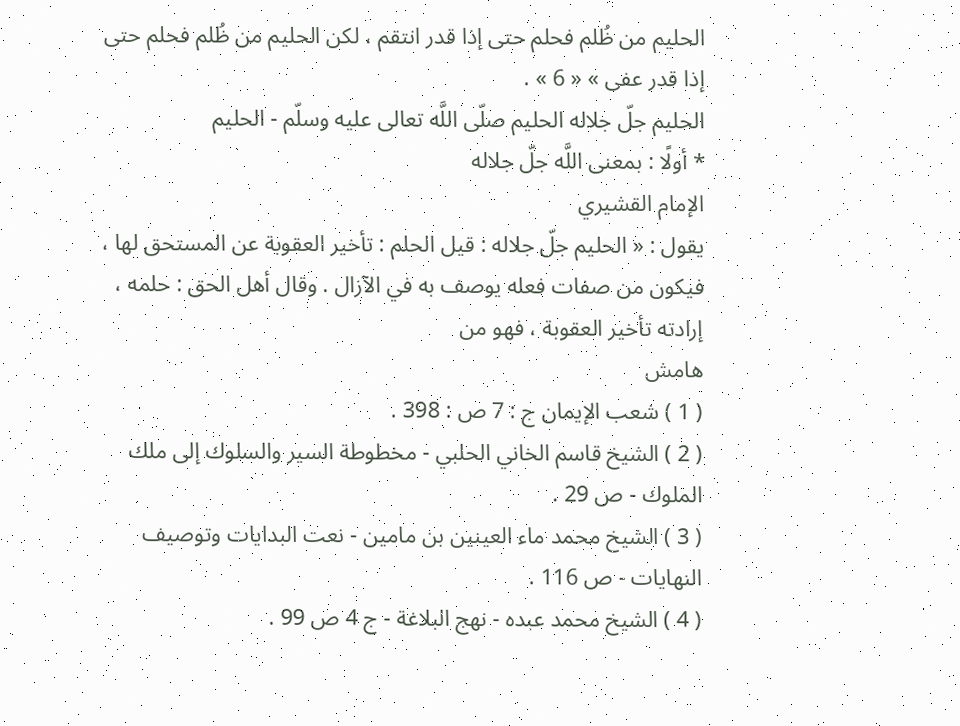الحليم من ظُلم فحلم حتى إذا قدر انتقم ، لكن الحليم من ظُلم فحلم حتى إذا قدر عفى » « 6 » .
الحليم جلّ جلاله الحليم صلّى اللَّه تعالى عليه وسلّم - الحليم
* أولًا : بمعنى اللَّه جلّ جلاله
الإمام القشيري
يقول : « الحليم جلّ جلاله : قيل الحلم : تأخير العقوبة عن المستحق لها ، فيكون من صفات فعله يوصف به في الآزال . وقال أهل الحق : حلمه ، إرادته تأخير العقوبة ، فهو من
هامش
( 1 ) شعب الإيمان ج : 7 ص : 398 .
( 2 ) الشيخ قاسم الخاني الحلبي - مخطوطة السير والسلوك إلى ملك الملوك - ص 29 .
( 3 ) الشيخ محمد ماء العينين بن مامين - نعت البدايات وتوصيف النهايات - ص 116 .
( 4 ) الشيخ محمد عبده - نهج البلاغة - ج 4 ص 99 .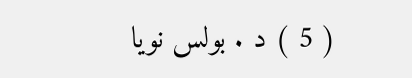( 5 ) د . بولس نويا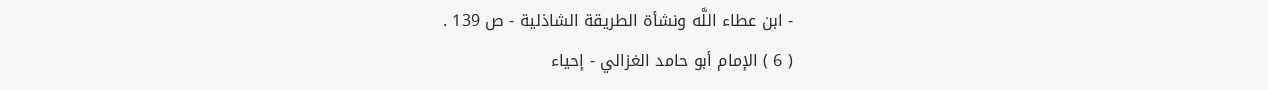- ابن عطاء اللَّه ونشأة الطريقة الشاذلية - ص 139 .
( 6 ) الإمام أبو حامد الغزالي - إحياء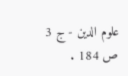علوم الدين - ج 3 ص 184 .